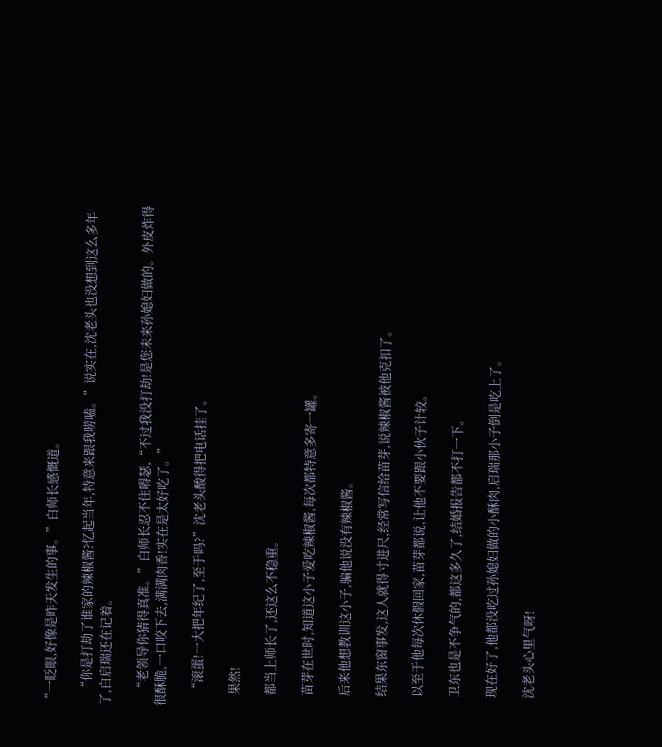“一眨眼,好像是昨天发生的事。”白师长感慨道。

    “你是打劫了谁家的辣椒酱?忆起当年,特意来跟我唠嗑。”说实在,沈老头也没想到这么多年了,白启瑞还在记着。

    “老领导你猜得真准。”白师长忍不住嘚瑟,“不过我没打劫!是您未来孙媳妇做的。外皮炸得很酥脆,一口咬下去,满满肉香!实在是太好吃了。”

    “滚蛋!一大把年纪了,至于吗?”沈老头酸得把电话挂了。

    果然!

    都当上师长了,还这么不稳重。

    苗芽在世时,知道这小子爱吃辣椒酱,每次都特意多寄一罐。

    后来他想教训这小子,骗他说没有辣椒酱。

    结果东窗事发,这人就得寸进尺,经常写信给苗芽,说辣椒酱被他克扣了。

    以至于他每次休假回家,苗芽都说,让他不要跟小伙子计较。

    卫东也是不争气的,都这多久了,结婚报告都不打一下。

    现在好了,他都没吃过孙媳妇做的小酥肉,启瑞那小子倒是吃上了。

    沈老头心里气呀!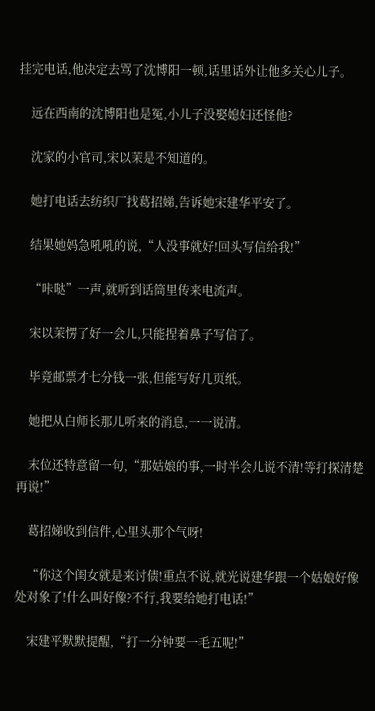挂完电话,他决定去骂了沈博阳一顿,话里话外让他多关心儿子。

    远在西南的沈博阳也是冤,小儿子没娶媳妇还怪他?

    沈家的小官司,宋以茉是不知道的。

    她打电话去纺织厂找葛招娣,告诉她宋建华平安了。

    结果她妈急吼吼的说,“人没事就好!回头写信给我!”

    “咔哒”一声,就听到话筒里传来电流声。

    宋以茉愣了好一会儿,只能捏着鼻子写信了。

    毕竟邮票才七分钱一张,但能写好几页纸。

    她把从白师长那儿听来的消息,一一说清。

    末位还特意留一句,“那姑娘的事,一时半会儿说不清!等打探清楚再说!”

    葛招娣收到信件,心里头那个气呀!

    “你这个闺女就是来讨债!重点不说,就光说建华跟一个姑娘好像处对象了!什么叫好像?不行,我要给她打电话!”

    宋建平默默提醒,“打一分钟要一毛五呢!”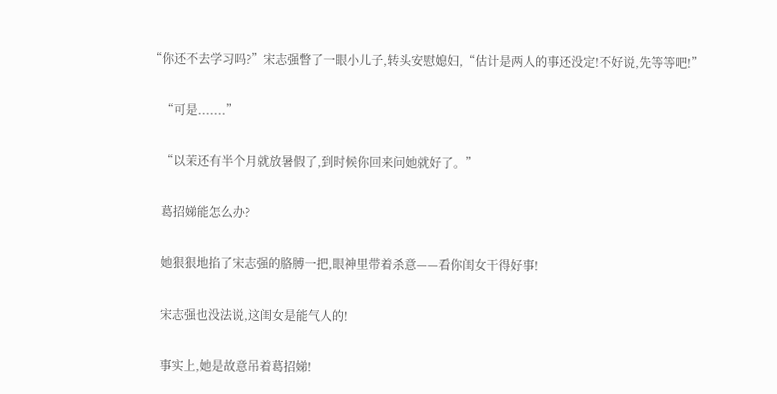“你还不去学习吗?”宋志强瞥了一眼小儿子,转头安慰媳妇,“估计是两人的事还没定!不好说,先等等吧!”

    “可是.......”

    “以茉还有半个月就放暑假了,到时候你回来问她就好了。”

    葛招娣能怎么办?

    她狠狠地掐了宋志强的胳膊一把,眼神里带着杀意——看你闺女干得好事!

    宋志强也没法说,这闺女是能气人的!

    事实上,她是故意吊着葛招娣!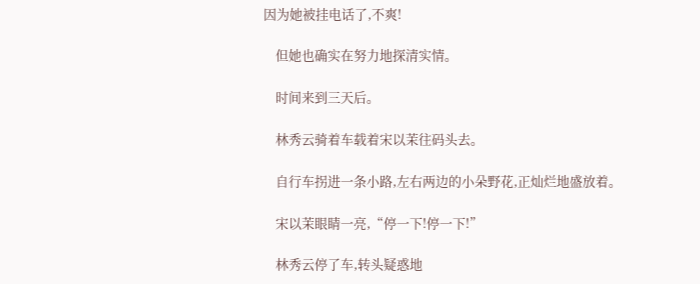因为她被挂电话了,不爽!

    但她也确实在努力地探清实情。

    时间来到三天后。

    林秀云骑着车载着宋以茉往码头去。

    自行车拐进一条小路,左右两边的小朵野花,正灿烂地盛放着。

    宋以茉眼睛一亮,“停一下!停一下!”

    林秀云停了车,转头疑惑地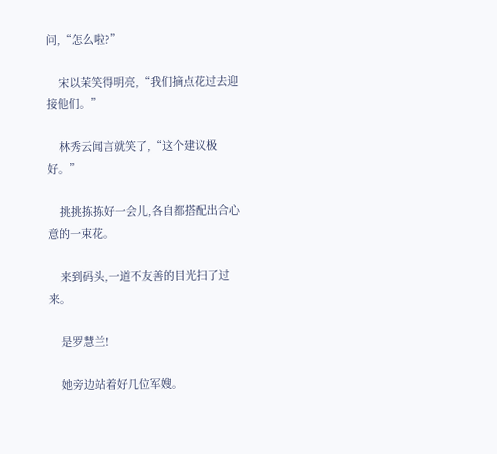问,“怎么啦?”

    宋以茉笑得明亮,“我们摘点花过去迎接他们。”

    林秀云闻言就笑了,“这个建议极好。”

    挑挑拣拣好一会儿,各自都搭配出合心意的一束花。

    来到码头,一道不友善的目光扫了过来。

    是罗慧兰!

    她旁边站着好几位军嫂。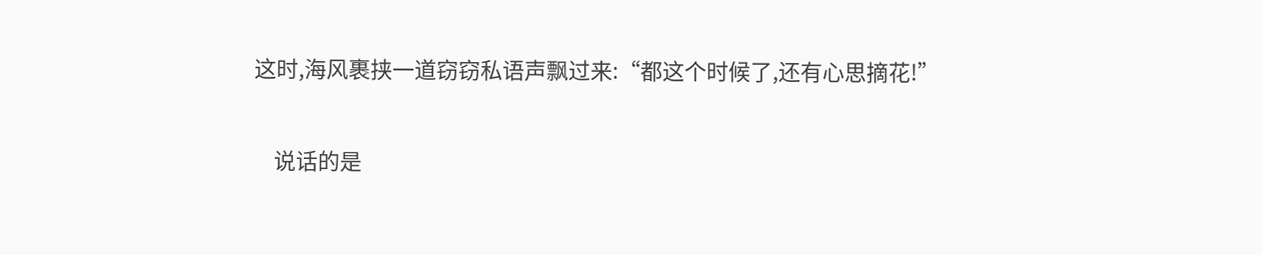这时,海风裹挟一道窃窃私语声飘过来:“都这个时候了,还有心思摘花!”

    说话的是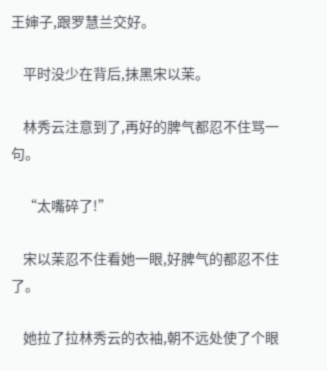王婶子,跟罗慧兰交好。

    平时没少在背后,抹黑宋以茉。

    林秀云注意到了,再好的脾气都忍不住骂一句。

    “太嘴碎了!”

    宋以茉忍不住看她一眼,好脾气的都忍不住了。

    她拉了拉林秀云的衣袖,朝不远处使了个眼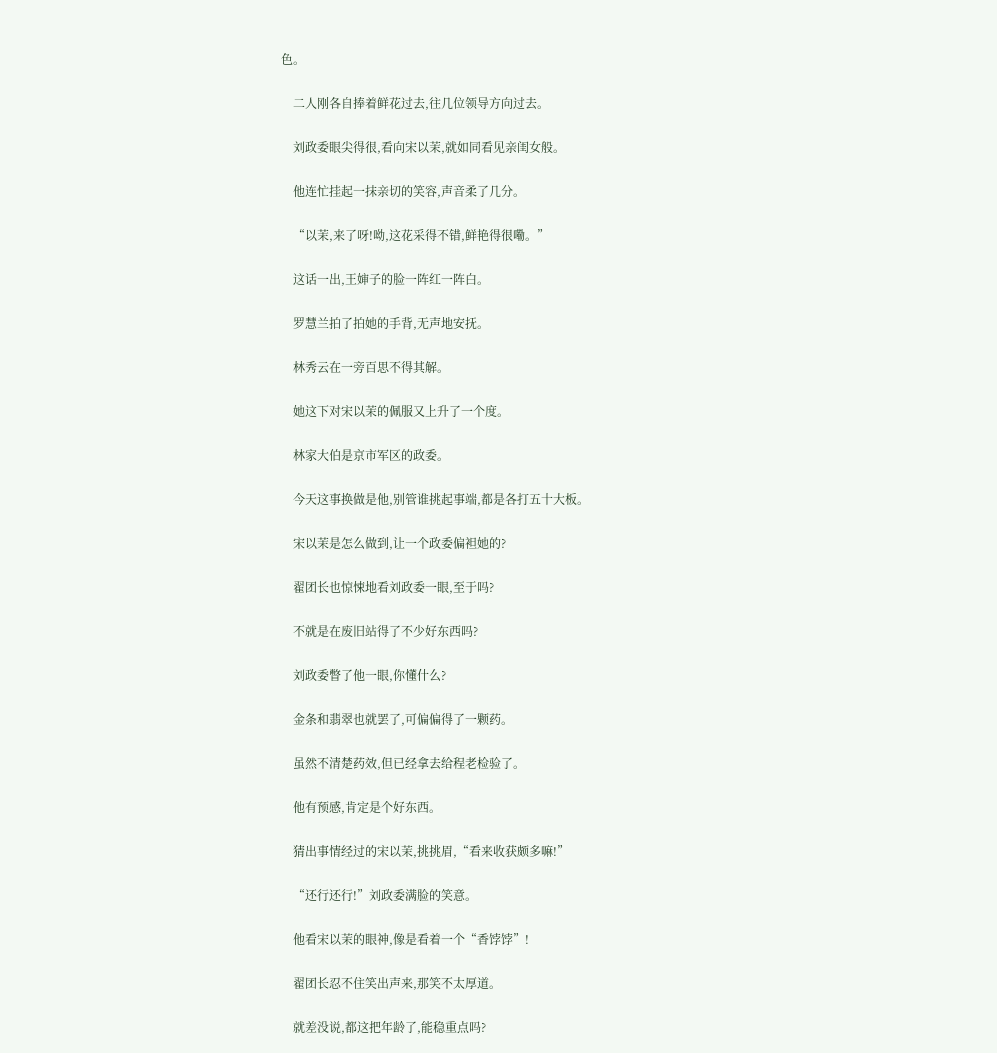色。

    二人刚各自捧着鲜花过去,往几位领导方向过去。

    刘政委眼尖得很,看向宋以茉,就如同看见亲闺女般。

    他连忙挂起一抹亲切的笑容,声音柔了几分。

    “以茉,来了呀!呦,这花采得不错,鲜艳得很嘞。”

    这话一出,王婶子的脸一阵红一阵白。

    罗慧兰拍了拍她的手背,无声地安抚。

    林秀云在一旁百思不得其解。

    她这下对宋以茉的佩服又上升了一个度。

    林家大伯是京市军区的政委。

    今天这事换做是他,别管谁挑起事端,都是各打五十大板。

    宋以茉是怎么做到,让一个政委偏袒她的?

    翟团长也惊悚地看刘政委一眼,至于吗?

    不就是在废旧站得了不少好东西吗?

    刘政委瞥了他一眼,你懂什么?

    金条和翡翠也就罢了,可偏偏得了一颗药。

    虽然不清楚药效,但已经拿去给程老检验了。

    他有预感,肯定是个好东西。

    猜出事情经过的宋以茉,挑挑眉,“看来收获颇多嘛!”

    “还行还行!”刘政委满脸的笑意。

    他看宋以茉的眼神,像是看着一个“香饽饽”!

    翟团长忍不住笑出声来,那笑不太厚道。

    就差没说,都这把年龄了,能稳重点吗?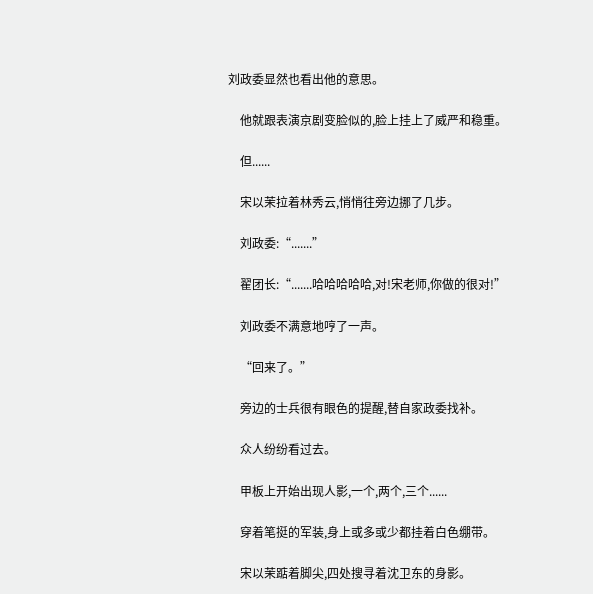刘政委显然也看出他的意思。

    他就跟表演京剧变脸似的,脸上挂上了威严和稳重。

    但......

    宋以茉拉着林秀云,悄悄往旁边挪了几步。

    刘政委:“.......”

    翟团长:“.......哈哈哈哈哈,对!宋老师,你做的很对!”

    刘政委不满意地哼了一声。

    “回来了。”

    旁边的士兵很有眼色的提醒,替自家政委找补。

    众人纷纷看过去。

    甲板上开始出现人影,一个,两个,三个......

    穿着笔挺的军装,身上或多或少都挂着白色绷带。

    宋以茉踮着脚尖,四处搜寻着沈卫东的身影。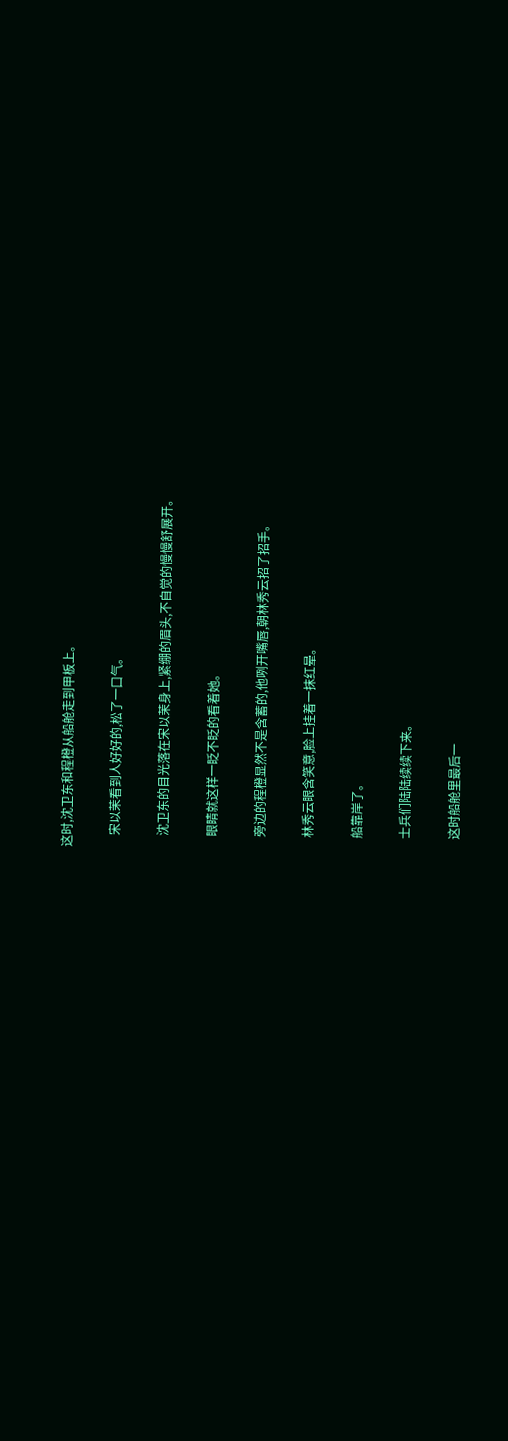这时,沈卫东和程橙从船舱走到甲板上。

    宋以茉看到人好好的,松了一口气。

    沈卫东的目光落在宋以茉身上,紧绷的眉头,不自觉的慢慢舒展开。

    眼睛就这样一眨不眨的看着她。

    旁边的程橙显然不是含蓄的,他咧开嘴唇,朝林秀云招了招手。

    林秀云眼含笑意,脸上挂着一抹红晕。

    船靠岸了。

    士兵们陆陆续续下来。

    这时船舱里最后一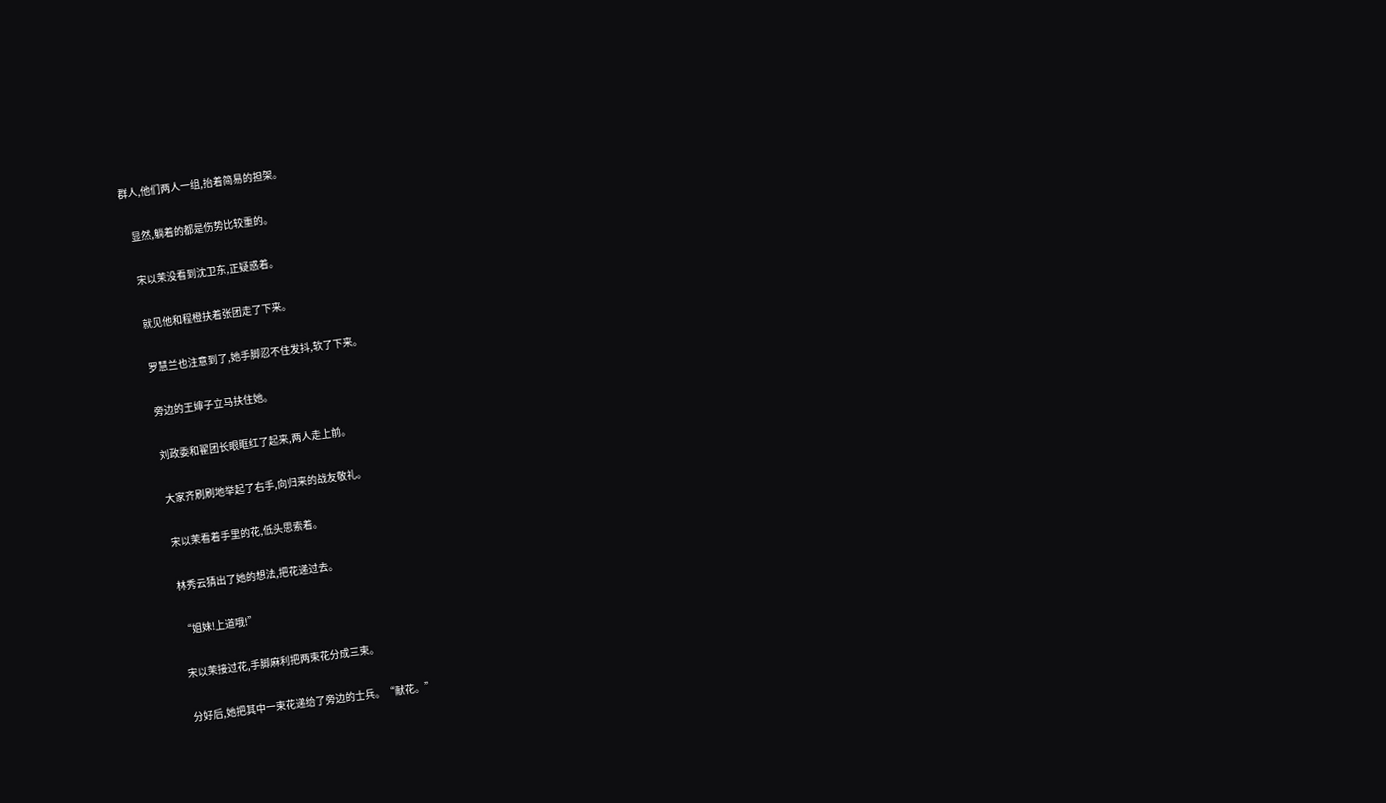群人,他们两人一组,抬着简易的担架。

    显然,躺着的都是伤势比较重的。

    宋以茉没看到沈卫东,正疑惑着。

    就见他和程橙扶着张团走了下来。

    罗慧兰也注意到了,她手脚忍不住发抖,软了下来。

    旁边的王婶子立马扶住她。

    刘政委和翟团长眼眶红了起来,两人走上前。

    大家齐刷刷地举起了右手,向归来的战友敬礼。

    宋以茉看着手里的花,低头思索着。

    林秀云猜出了她的想法,把花递过去。

    “姐妹!上道哦!”

    宋以茉接过花,手脚麻利把两束花分成三束。

    分好后,她把其中一束花递给了旁边的士兵。“献花。”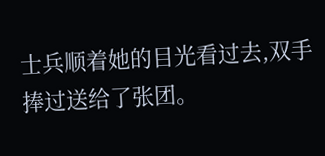士兵顺着她的目光看过去,双手捧过送给了张团。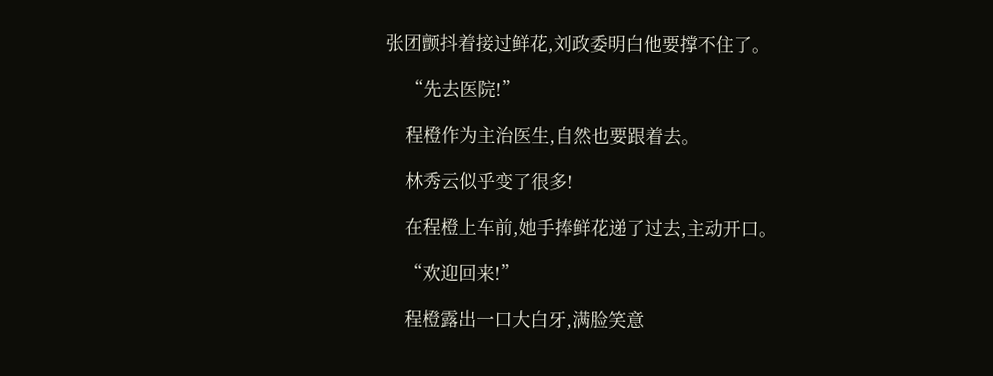张团颤抖着接过鲜花,刘政委明白他要撑不住了。

    “先去医院!”

    程橙作为主治医生,自然也要跟着去。

    林秀云似乎变了很多!

    在程橙上车前,她手捧鲜花递了过去,主动开口。

    “欢迎回来!”

    程橙露出一口大白牙,满脸笑意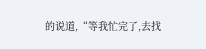的说道,“等我忙完了,去找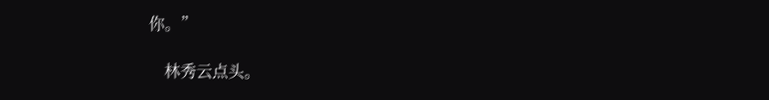你。”

    林秀云点头。